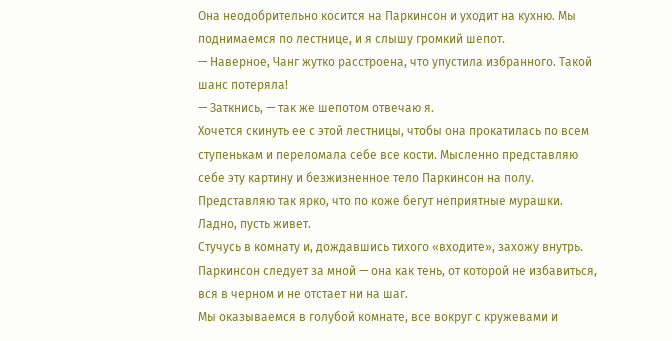Она неодобрительно косится на Паркинсон и уходит на кухню. Мы поднимаемся по лестнице, и я слышу громкий шепот.
— Наверное, Чанг жутко расстроена, что упустила избранного. Такой шанс потеряла!
— Заткнись, — так же шепотом отвечаю я.
Хочется скинуть ее с этой лестницы, чтобы она прокатилась по всем ступенькам и переломала себе все кости. Мысленно представляю себе эту картину и безжизненное тело Паркинсон на полу. Представляю так ярко, что по коже бегут неприятные мурашки. Ладно, пусть живет.
Стучусь в комнату и, дождавшись тихого «входите», захожу внутрь. Паркинсон следует за мной — она как тень, от которой не избавиться, вся в черном и не отстает ни на шаг.
Мы оказываемся в голубой комнате, все вокруг с кружевами и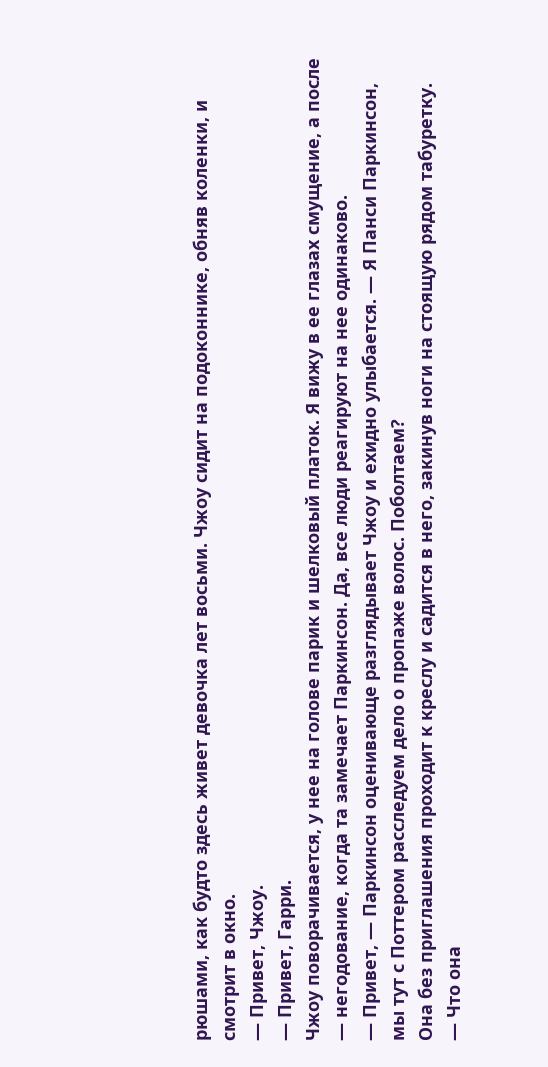рюшами, как будто здесь живет девочка лет восьми. Чжоу сидит на подоконнике, обняв коленки, и смотрит в окно.
— Привет, Чжоу.
— Привет, Гарри.
Чжоу поворачивается, у нее на голове парик и шелковый платок. Я вижу в ее глазах смущение, а после — негодование, когда та замечает Паркинсон. Да, все люди реагируют на нее одинаково.
— Привет, — Паркинсон оценивающе разглядывает Чжоу и ехидно улыбается. — Я Панси Паркинсон, мы тут с Поттером расследуем дело о пропаже волос. Поболтаем?
Она без приглашения проходит к креслу и садится в него, закинув ноги на стоящую рядом табуретку.
— Что она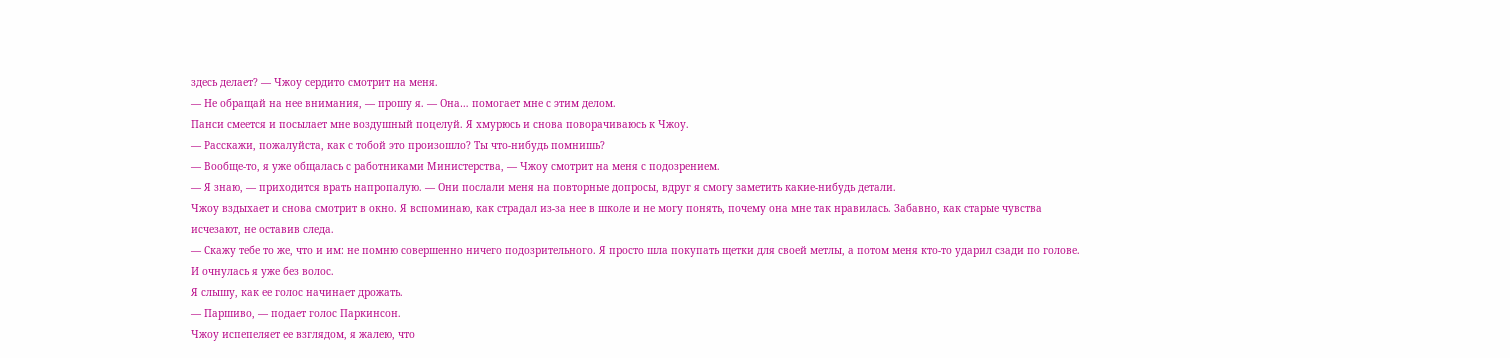здесь делает? — Чжоу сердито смотрит на меня.
— Не обращай на нее внимания, — прошу я. — Она… помогает мне с этим делом.
Панси смеется и посылает мне воздушный поцелуй. Я хмурюсь и снова поворачиваюсь к Чжоу.
— Расскажи, пожалуйста, как с тобой это произошло? Ты что-нибудь помнишь?
— Вообще-то, я уже общалась с работниками Министерства, — Чжоу смотрит на меня с подозрением.
— Я знаю, — приходится врать напропалую. — Они послали меня на повторные допросы, вдруг я смогу заметить какие-нибудь детали.
Чжоу вздыхает и снова смотрит в окно. Я вспоминаю, как страдал из-за нее в школе и не могу понять, почему она мне так нравилась. Забавно, как старые чувства исчезают, не оставив следа.
— Скажу тебе то же, что и им: не помню совершенно ничего подозрительного. Я просто шла покупать щетки для своей метлы, а потом меня кто-то ударил сзади по голове. И очнулась я уже без волос.
Я слышу, как ее голос начинает дрожать.
— Паршиво, — подает голос Паркинсон.
Чжоу испепеляет ее взглядом, я жалею, что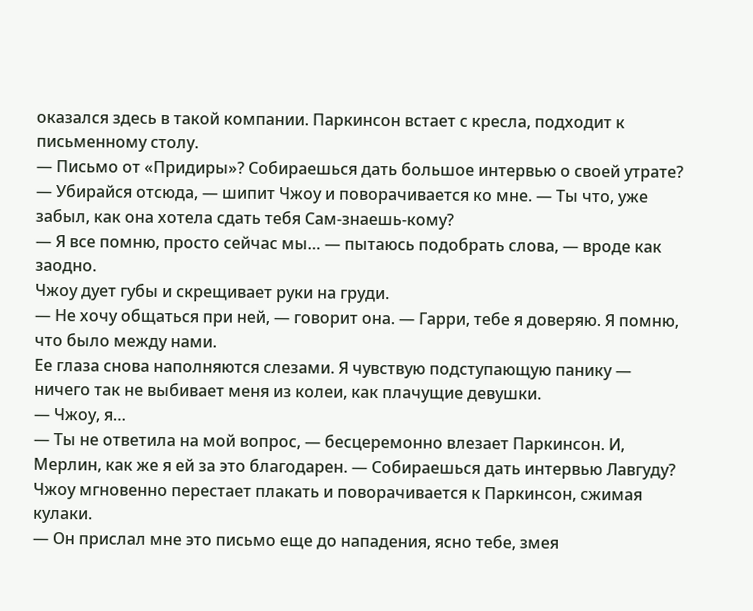оказался здесь в такой компании. Паркинсон встает с кресла, подходит к письменному столу.
— Письмо от «Придиры»? Собираешься дать большое интервью о своей утрате?
— Убирайся отсюда, — шипит Чжоу и поворачивается ко мне. — Ты что, уже забыл, как она хотела сдать тебя Сам-знаешь-кому?
— Я все помню, просто сейчас мы… — пытаюсь подобрать слова, — вроде как заодно.
Чжоу дует губы и скрещивает руки на груди.
— Не хочу общаться при ней, — говорит она. — Гарри, тебе я доверяю. Я помню, что было между нами.
Ее глаза снова наполняются слезами. Я чувствую подступающую панику — ничего так не выбивает меня из колеи, как плачущие девушки.
— Чжоу, я…
— Ты не ответила на мой вопрос, — бесцеремонно влезает Паркинсон. И, Мерлин, как же я ей за это благодарен. — Собираешься дать интервью Лавгуду?
Чжоу мгновенно перестает плакать и поворачивается к Паркинсон, сжимая кулаки.
— Он прислал мне это письмо еще до нападения, ясно тебе, змея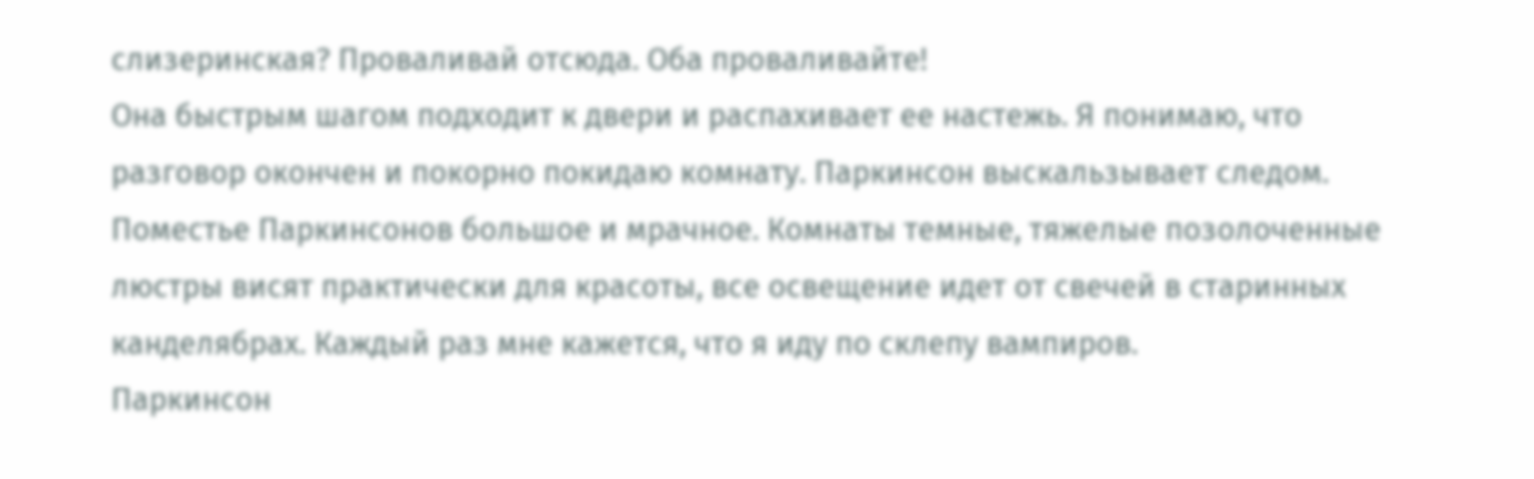слизеринская? Проваливай отсюда. Оба проваливайте!
Она быстрым шагом подходит к двери и распахивает ее настежь. Я понимаю, что разговор окончен и покорно покидаю комнату. Паркинсон выскальзывает следом.
Поместье Паркинсонов большое и мрачное. Комнаты темные, тяжелые позолоченные люстры висят практически для красоты, все освещение идет от свечей в старинных канделябрах. Каждый раз мне кажется, что я иду по склепу вампиров.
Паркинсон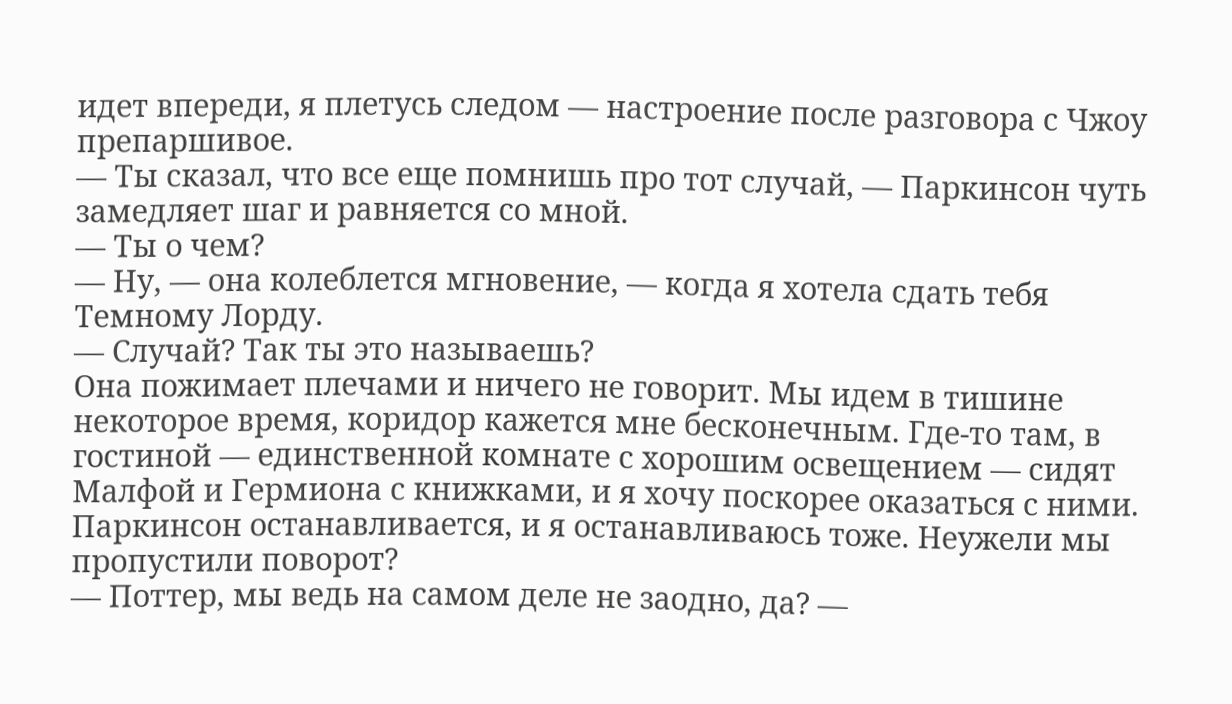идет впереди, я плетусь следом — настроение после разговора с Чжоу препаршивое.
— Ты сказал, что все еще помнишь про тот случай, — Паркинсон чуть замедляет шаг и равняется со мной.
— Ты о чем?
— Ну, — она колеблется мгновение, — когда я хотела сдать тебя Темному Лорду.
— Случай? Так ты это называешь?
Она пожимает плечами и ничего не говорит. Мы идем в тишине некоторое время, коридор кажется мне бесконечным. Где-то там, в гостиной — единственной комнате с хорошим освещением — сидят Малфой и Гермиона с книжками, и я хочу поскорее оказаться с ними.
Паркинсон останавливается, и я останавливаюсь тоже. Неужели мы пропустили поворот?
— Поттер, мы ведь на самом деле не заодно, да? —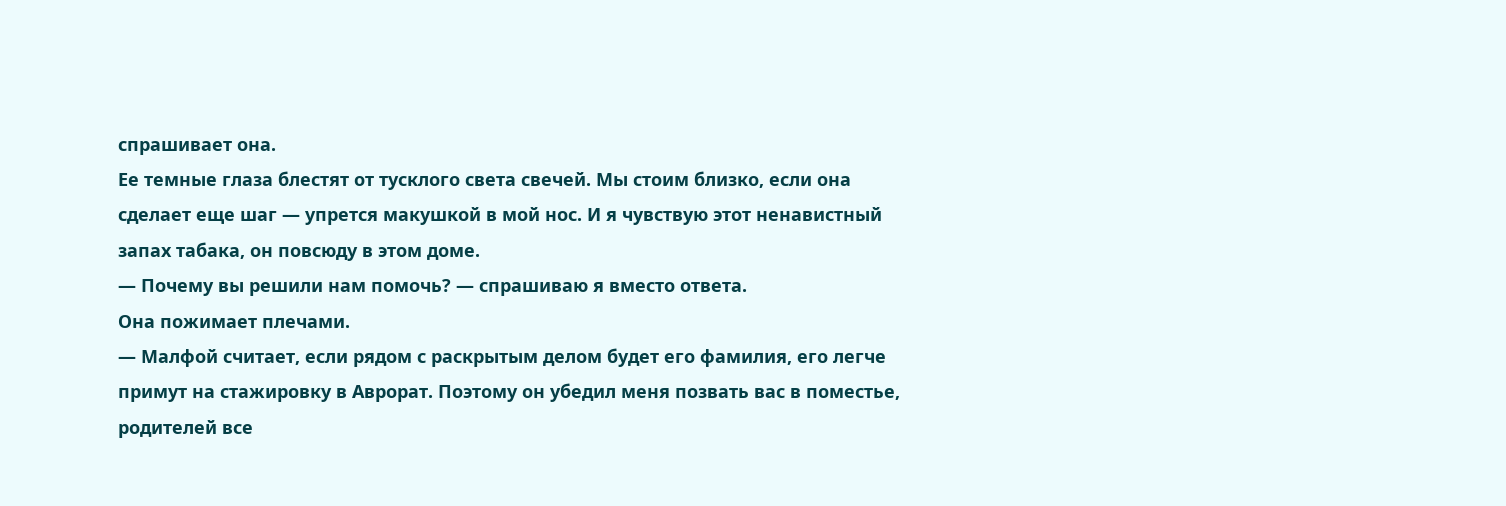спрашивает она.
Ее темные глаза блестят от тусклого света свечей. Мы стоим близко, если она сделает еще шаг — упрется макушкой в мой нос. И я чувствую этот ненавистный запах табака, он повсюду в этом доме.
— Почему вы решили нам помочь? — спрашиваю я вместо ответа.
Она пожимает плечами.
— Малфой считает, если рядом с раскрытым делом будет его фамилия, его легче примут на стажировку в Аврорат. Поэтому он убедил меня позвать вас в поместье, родителей все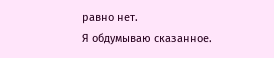равно нет.
Я обдумываю сказанное.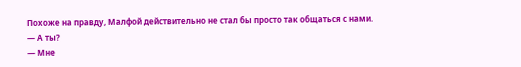Похоже на правду, Малфой действительно не стал бы просто так общаться с нами.
— А ты?
— Мне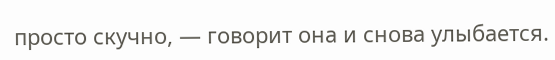просто скучно, — говорит она и снова улыбается.